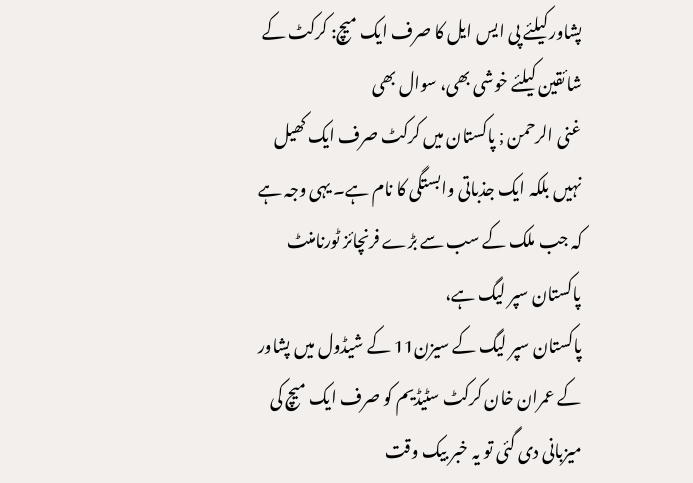پشاور کیلئے پی ایس ایل کا صرف ایک میچ: کرکٹ کے شائقین کیلئے خوشی بھی، سوال بھی
غنی الرحمن ; پاکستان میں کرکٹ صرف ایک کھیل نہیں بلکہ ایک جذباتی وابستگی کا نام ہے۔ یہی وجہ ہے کہ جب ملک کے سب سے بڑے فرنچائز ٹورنامنٹ پاکستان سپر لیگ ہے،
پاکستان سپر لیگ کے سیزن11 کے شیڈول میں پشاور کے عمران خان کرکٹ سٹیڈیم کو صرف ایک میچ کی میزبانی دی گئی تو یہ خبر بیک وقت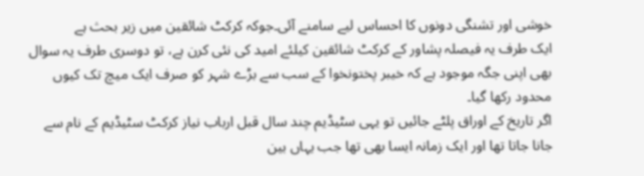خوشی اور تشنگی دونوں کا احساس لیے سامنے آئی۔جوکہ کرکٹ شائقین میں زیر بحث ہے
ایک طرف یہ فیصلہ پشاور کے کرکٹ شائقین کیلئے امید کی نئی کرن ہے، تو دوسری طرف یہ سوال بھی اپنی جگہ موجود ہے کہ خیبر پختونخوا کے سب سے بڑے شہر کو صرف ایک میچ تک کیوں محدود رکھا گیا۔
اگر تاریخ کے اوراق پلٹے جائیں تو یہی سٹیڈیم چند سال قبل ارباب نیاز کرکٹ سٹیڈیم کے نام سے جانا جاتا تھا اور ایک زمانہ ایسا بھی تھا جب یہاں بین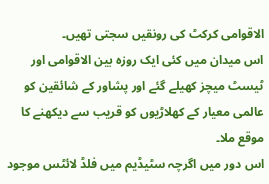الاقوامی کرکٹ کی رونقیں سجتی تھیں۔
اس میدان میں کئی ایک روزہ بین الاقوامی اور ٹیسٹ میچز کھیلے گئے اور پشاور کے شائقین کو عالمی معیار کے کھلاڑیوں کو قریب سے دیکھنے کا موقع ملا۔
اس دور میں اگرچہ سٹیڈیم میں فلڈ لائٹس موجود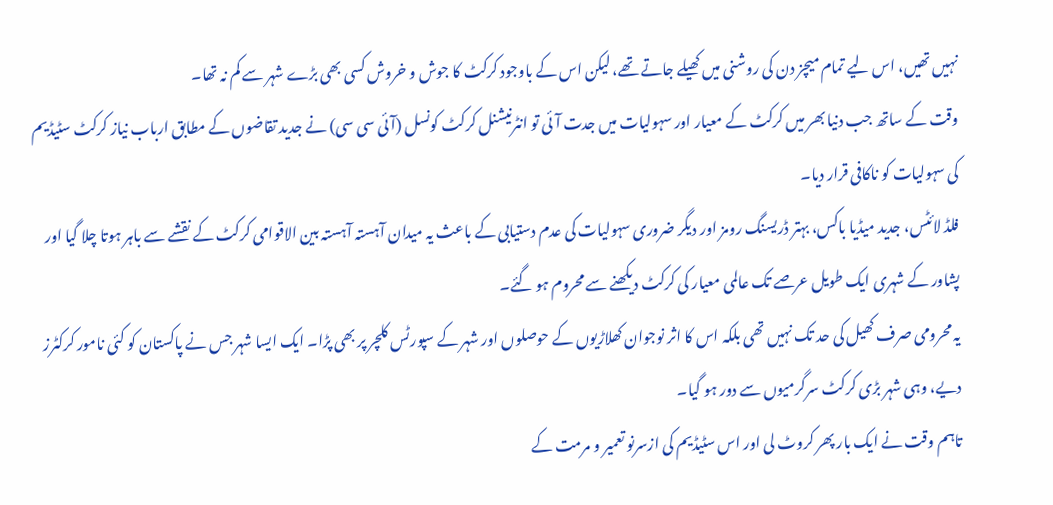نہیں تھیں، اس لیے تمام میچز دن کی روشنی میں کھیلے جاتے تھے، لیکن اس کے باوجود کرکٹ کا جوش و خروش کسی بھی بڑے شہر سے کم نہ تھا۔
وقت کے ساتھ جب دنیا بھر میں کرکٹ کے معیار اور سہولیات میں جدت آئی تو انٹرنیشنل کرکٹ کونسل (آئی سی سی) نے جدید تقاضوں کے مطابق ارباب نیاز کرکٹ سٹیڈیم کی سہولیات کو ناکافی قرار دیا۔
فلڈ لائٹس، جدید میڈیا باکس، بہتر ڈریسنگ رومز اور دیگر ضروری سہولیات کی عدم دستیابی کے باعث یہ میدان آہستہ آہستہ بین الاقوامی کرکٹ کے نقشے سے باہر ہوتا چلا گیا اور پشاور کے شہری ایک طویل عرصے تک عالمی معیار کی کرکٹ دیکھنے سے محروم ہو گئے۔
یہ محرومی صرف کھیل کی حد تک نہیں تھی بلکہ اس کا اثر نوجوان کھلاڑیوں کے حوصلوں اور شہر کے سپورٹس کلچر پر بھی پڑا۔ ایک ایسا شہر جس نے پاکستان کو کئی نامور کرکٹرز دیے، وہی شہر بڑی کرکٹ سرگرمیوں سے دور ہو گیا۔
تاہم وقت نے ایک بار پھر کروٹ لی اور اس سٹیڈیم کی ازسرنو تعمیر و مرمت کے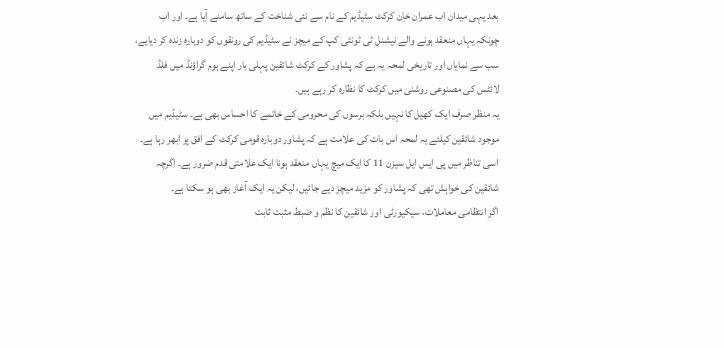بعد یہی میدان اب عمران خان کرکٹ سٹیڈیم کے نام سے نئی شناخت کے ساتھ سامنے آیا ہے۔ اور اب چونکہ یہاں منعقد ہونے والے نیشنل ٹی ٹونٹی کپ کے میچز نے سٹیڈیم کی رونقوں کو دوبارہ زندہ کر دیایے،
سب سے نمایاں اور تاریخی لمحہ یہ ہے کہ پشاور کے کرکٹ شائقین پہلی بار اپنے ہوم گراؤنڈ میں فلڈ لائٹس کی مصنوعی روشنی میں کرکٹ کا نظارہ کر رہے ہیں۔
یہ منظر صرف ایک کھیل کا نہیں بلکہ برسوں کی محرومی کے خاتمے کا احساس بھی ہے۔ سٹیڈیم میں موجود شائقین کیلئے یہ لمحہ اس بات کی علامت ہے کہ پشاور دوبارہ قومی کرکٹ کے افق پر ابھر رہا ہے۔
اسی تناظر میں پی ایس ایل سیزن 11 کا ایک میچ یہاں منعقد ہونا ایک علامتی قدم ضرور ہے۔ اگرچہ شائقین کی خواہش تھی کہ پشاور کو مزید میچز دیے جائیں، لیکن یہ ایک آغاز بھی ہو سکتا ہے۔
اگر انتظامی معاملات، سیکیورٹی اور شائقین کا نظم و ضبط مثبت ثابت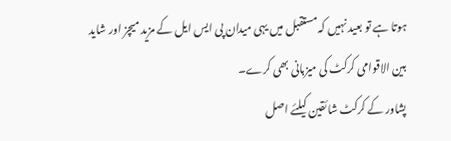ہوتا ہے تو بعید نہیں کہ مستقبل میں یہی میدان پی ایس ایل کے مزید میچز اور شاید بین الاقوامی کرکٹ کی میزبانی بھی کرے۔
پشاور کے کرکٹ شائقین کیلئے اصل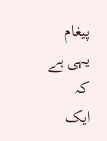پیغام یہی ہے کہ ایک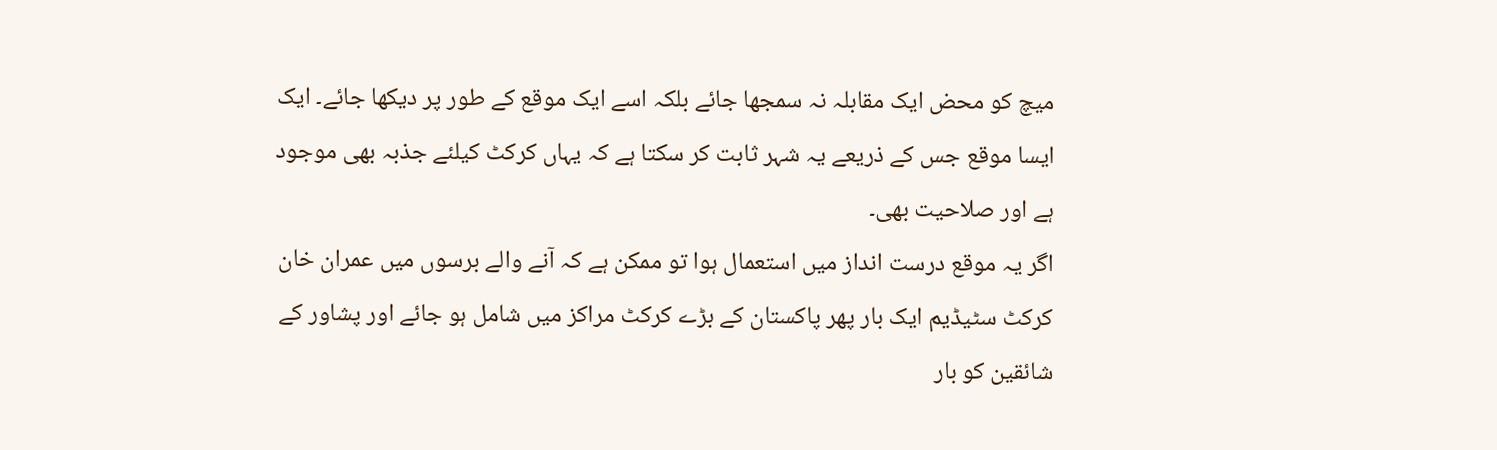میچ کو محض ایک مقابلہ نہ سمجھا جائے بلکہ اسے ایک موقع کے طور پر دیکھا جائے۔ ایک ایسا موقع جس کے ذریعے یہ شہر ثابت کر سکتا ہے کہ یہاں کرکٹ کیلئے جذبہ بھی موجود ہے اور صلاحیت بھی۔
اگر یہ موقع درست انداز میں استعمال ہوا تو ممکن ہے کہ آنے والے برسوں میں عمران خان کرکٹ سٹیڈیم ایک بار پھر پاکستان کے بڑے کرکٹ مراکز میں شامل ہو جائے اور پشاور کے شائقین کو بار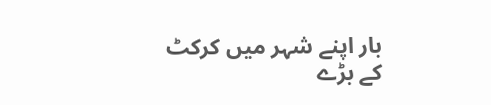بار اپنے شہر میں کرکٹ کے بڑے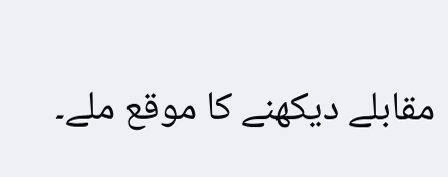مقابلے دیکھنے کا موقع ملے۔